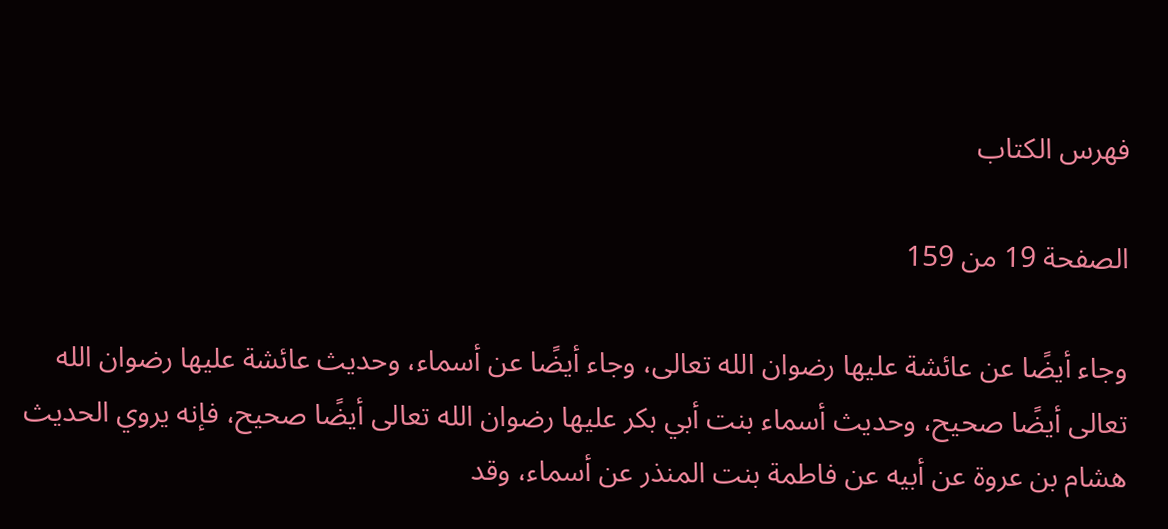فهرس الكتاب

الصفحة 19 من 159

وجاء أيضًا عن عائشة عليها رضوان الله تعالى، وجاء أيضًا عن أسماء، وحديث عائشة عليها رضوان الله تعالى أيضًا صحيح، وحديث أسماء بنت أبي بكر عليها رضوان الله تعالى أيضًا صحيح، فإنه يروي الحديث هشام بن عروة عن أبيه عن فاطمة بنت المنذر عن أسماء، وقد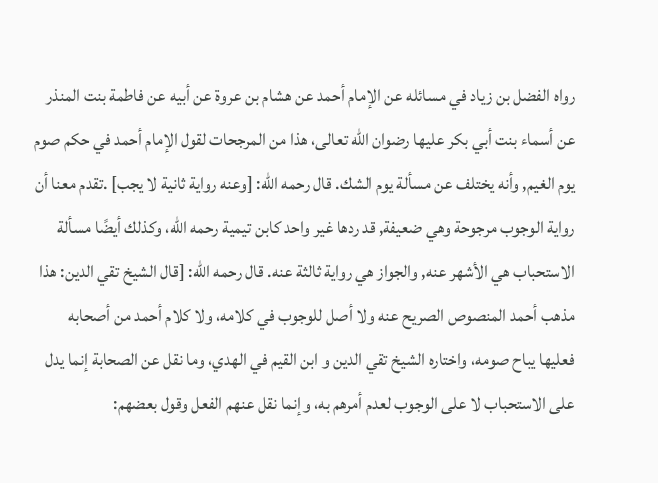رواه الفضل بن زياد في مسائله عن الإمام أحمد عن هشام بن عروة عن أبيه عن فاطمة بنت المنذر عن أسماء بنت أبي بكر عليها رضوان الله تعالى، هذا من المرجحات لقول الإمام أحمد في حكم صوم يوم الغيم, وأنه يختلف عن مسألة يوم الشك. قال رحمه الله: [وعنه رواية ثانية لا يجب] .تقدم معنا أن رواية الوجوب مرجوحة وهي ضعيفة, قد ردها غير واحد كابن تيمية رحمه الله، وكذلك أيضًا مسألة الاستحباب هي الأشهر عنه, والجواز هي رواية ثالثة عنه. قال رحمه الله: [قال الشيخ تقي الدين: هذا مذهب أحمد المنصوص الصريح عنه ولا أصل للوجوب في كلامه، ولا كلام أحمد من أصحابه فعليها يباح صومه، واختاره الشيخ تقي الدين و ابن القيم في الهدي، وما نقل عن الصحابة إنما يدل على الاستحباب لا على الوجوب لعدم أمرهم به، وإنما نقل عنهم الفعل وقول بعضهم: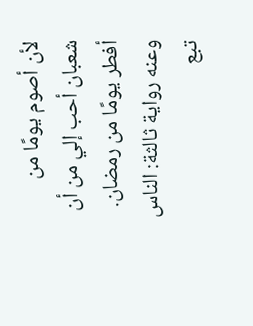لأن أصوم يومًا من شعبان أحب إلي من أن أفطر يومًا من رمضان. وعنه رواية ثالثة: الناس تبع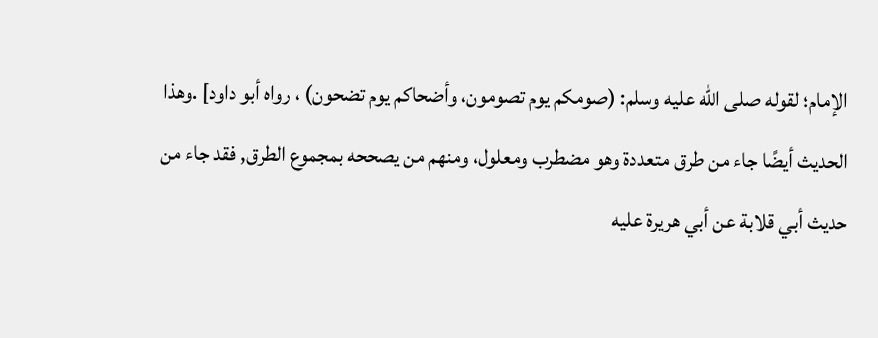الإمام؛ لقوله صلى الله عليه وسلم: (صومكم يوم تصومون، وأضحاكم يوم تضحون) ، رواه أبو داود] .وهذا الحديث أيضًا جاء من طرق متعددة وهو مضطرب ومعلول، ومنهم من يصححه بمجموع الطرق, فقد جاء من حديث أبي قلابة عن أبي هريرة عليه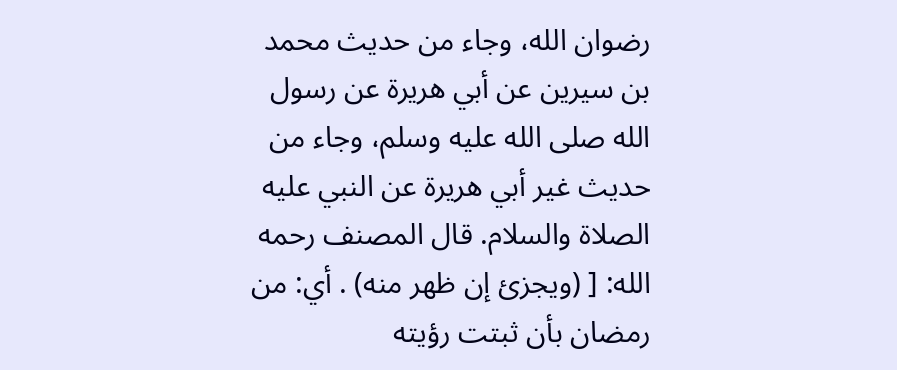رضوان الله، وجاء من حديث محمد بن سيرين عن أبي هريرة عن رسول الله صلى الله عليه وسلم، وجاء من حديث غير أبي هريرة عن النبي عليه الصلاة والسلام. قال المصنف رحمه الله: [ (ويجزئ إن ظهر منه) . أي: من رمضان بأن ثبتت رؤيته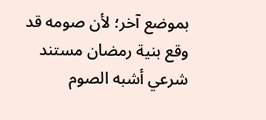بموضع آخر؛ لأن صومه قد وقع بنية رمضان مستند شرعي أشبه الصوم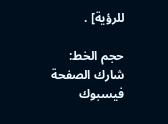للرؤية] .

حجم الخط:
شارك الصفحة
فيسبوك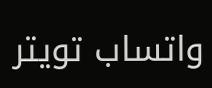واتساب تويتر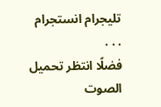تليجرام انستجرام
. . .
فضلًا انتظر تحميل الصوت